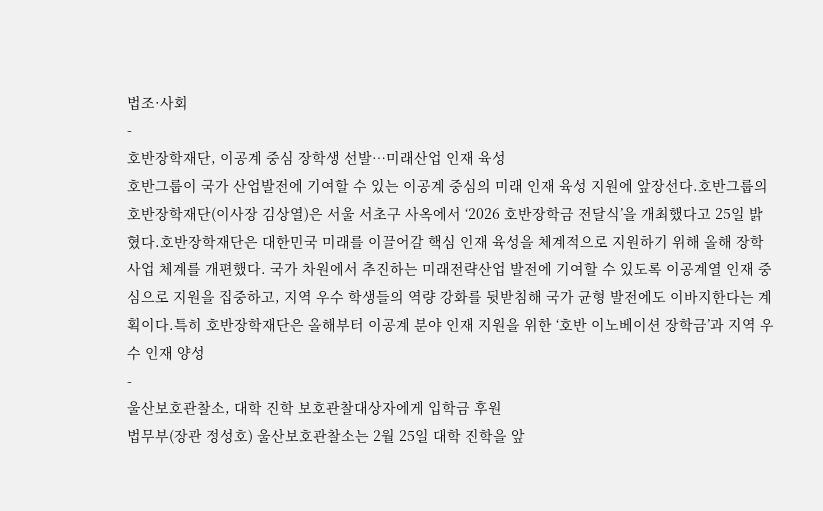법조·사회
-
호반장학재단, 이공계 중심 장학생 선발…미래산업 인재 육성
호반그룹이 국가 산업발전에 기여할 수 있는 이공계 중심의 미래 인재 육성 지원에 앞장선다.호반그룹의 호반장학재단(이사장 김상열)은 서울 서초구 사옥에서 ‘2026 호반장학금 전달식’을 개최했다고 25일 밝혔다.호반장학재단은 대한민국 미래를 이끌어갈 핵심 인재 육성을 체계적으로 지원하기 위해 올해 장학사업 체계를 개편했다. 국가 차원에서 추진하는 미래전략산업 발전에 기여할 수 있도록 이공계열 인재 중심으로 지원을 집중하고, 지역 우수 학생들의 역량 강화를 뒷받침해 국가 균형 발전에도 이바지한다는 계획이다.특히 호반장학재단은 올해부터 이공계 분야 인재 지원을 위한 ‘호반 이노베이션 장학금’과 지역 우수 인재 양성
-
울산보호관찰소, 대학 진학 보호관찰대상자에게 입학금 후원
법무부(장관 정성호) 울산보호관찰소는 2월 25일 대학 진학을 앞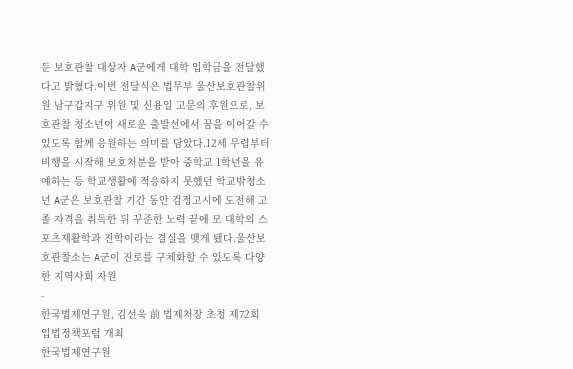둔 보호관찰 대상자 A군에게 대학 입학금을 전달했다고 밝혔다.이번 전달식은 법무부 울산보호관찰위원 남구갑지구 위원 및 신용일 고문의 후원으로, 보호관찰 청소년이 새로운 출발선에서 꿈을 이어갈 수 있도록 함께 응원하는 의미를 담았다.12세 무렵부터 비행을 시작해 보호처분을 받아 중학교 1학년을 유예하는 등 학교생활에 적응하지 못했던 학교밖청소년 A군은 보호관찰 기간 동안 검정고시에 도전해 고졸 자격을 취득한 뒤 꾸준한 노력 끝에 모 대학의 스포츠재활학과 진학이라는 결실을 맺게 됐다.울산보호관찰소는 A군이 진로를 구체화할 수 있도록 다양한 지역사회 자원
-
한국법제연구원, 김선욱 前 법제처장 초청 제72회 입법정책포럼 개최
한국법제연구원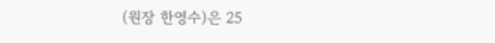(원장 한영수)은 25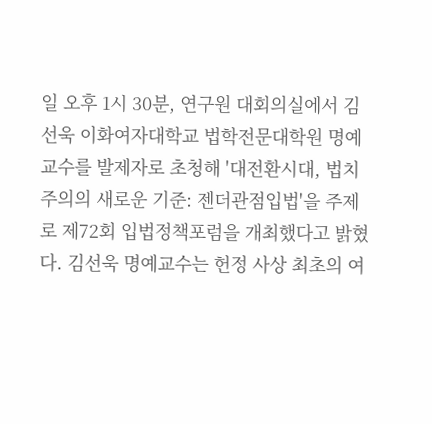일 오후 1시 30분, 연구원 대회의실에서 김선욱 이화여자대학교 법학전문대학원 명예교수를 발제자로 초청해 '대전환시대, 법치주의의 새로운 기준: 젠더관점입법'을 주제로 제72회 입법정책포럼을 개최했다고 밝혔다. 김선욱 명예교수는 헌정 사상 최초의 여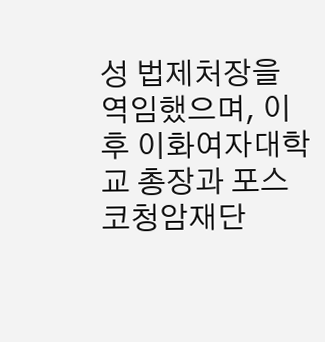성 법제처장을 역임했으며, 이후 이화여자대학교 총장과 포스코청암재단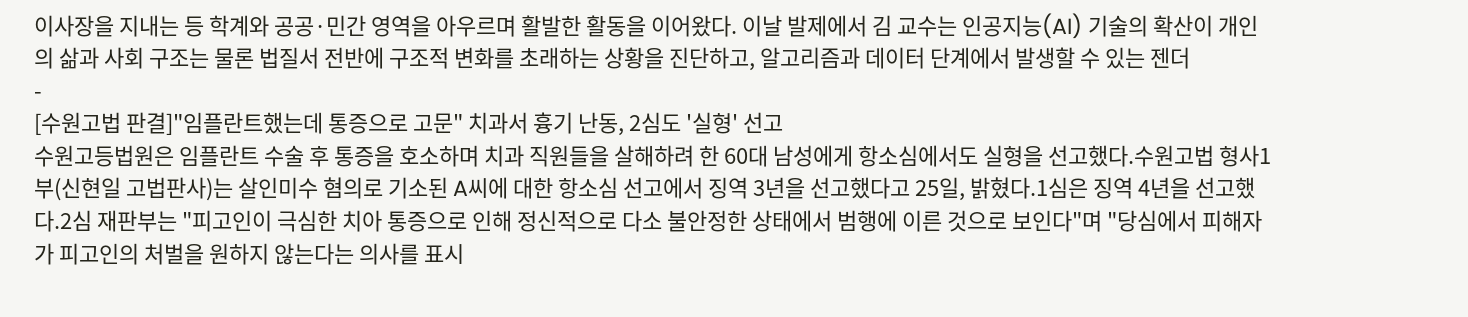이사장을 지내는 등 학계와 공공·민간 영역을 아우르며 활발한 활동을 이어왔다. 이날 발제에서 김 교수는 인공지능(AI) 기술의 확산이 개인의 삶과 사회 구조는 물론 법질서 전반에 구조적 변화를 초래하는 상황을 진단하고, 알고리즘과 데이터 단계에서 발생할 수 있는 젠더
-
[수원고법 판결]"임플란트했는데 통증으로 고문" 치과서 흉기 난동, 2심도 '실형' 선고
수원고등법원은 임플란트 수술 후 통증을 호소하며 치과 직원들을 살해하려 한 60대 남성에게 항소심에서도 실형을 선고했다.수원고법 형사1부(신현일 고법판사)는 살인미수 혐의로 기소된 A씨에 대한 항소심 선고에서 징역 3년을 선고했다고 25일, 밝혔다.1심은 징역 4년을 선고했다.2심 재판부는 "피고인이 극심한 치아 통증으로 인해 정신적으로 다소 불안정한 상태에서 범행에 이른 것으로 보인다"며 "당심에서 피해자가 피고인의 처벌을 원하지 않는다는 의사를 표시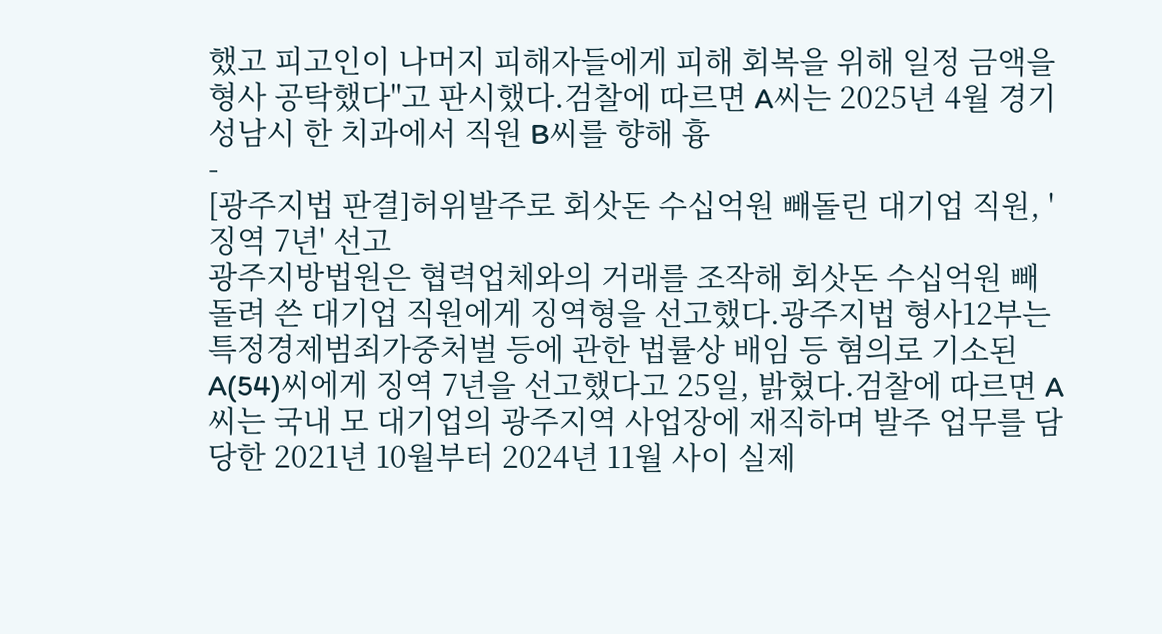했고 피고인이 나머지 피해자들에게 피해 회복을 위해 일정 금액을 형사 공탁했다"고 판시했다.검찰에 따르면 A씨는 2025년 4월 경기 성남시 한 치과에서 직원 B씨를 향해 흉
-
[광주지법 판결]허위발주로 회삿돈 수십억원 빼돌린 대기업 직원, '징역 7년' 선고
광주지방법원은 협력업체와의 거래를 조작해 회삿돈 수십억원 빼돌려 쓴 대기업 직원에게 징역형을 선고했다.광주지법 형사12부는 특정경제범죄가중처벌 등에 관한 법률상 배임 등 혐의로 기소된 A(54)씨에게 징역 7년을 선고했다고 25일, 밝혔다.검찰에 따르면 A씨는 국내 모 대기업의 광주지역 사업장에 재직하며 발주 업무를 담당한 2021년 10월부터 2024년 11월 사이 실제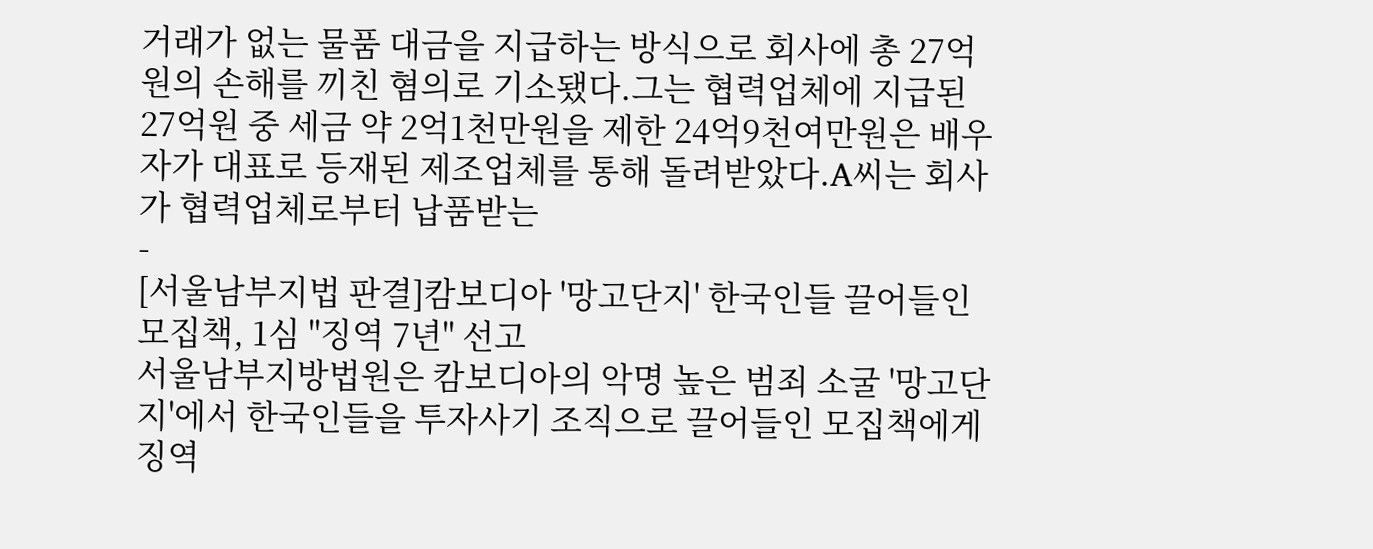거래가 없는 물품 대금을 지급하는 방식으로 회사에 총 27억원의 손해를 끼친 혐의로 기소됐다.그는 협력업체에 지급된 27억원 중 세금 약 2억1천만원을 제한 24억9천여만원은 배우자가 대표로 등재된 제조업체를 통해 돌려받았다.A씨는 회사가 협력업체로부터 납품받는
-
[서울남부지법 판결]캄보디아 '망고단지' 한국인들 끌어들인 모집책, 1심 "징역 7년" 선고
서울남부지방법원은 캄보디아의 악명 높은 범죄 소굴 '망고단지'에서 한국인들을 투자사기 조직으로 끌어들인 모집책에게 징역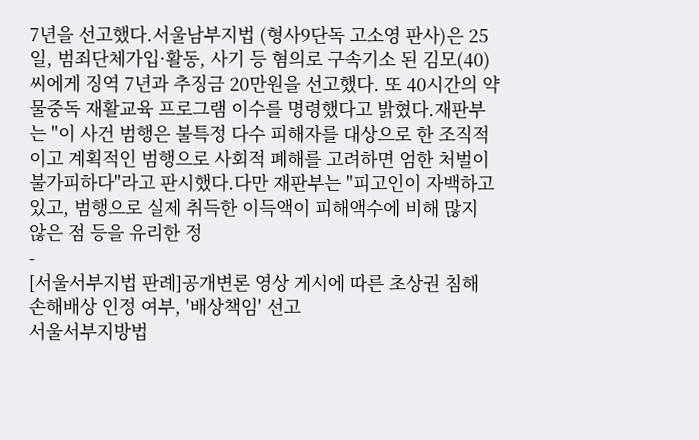7년을 선고했다.서울남부지법 (형사9단독 고소영 판사)은 25일, 범죄단체가입·활동, 사기 등 혐의로 구속기소 된 김모(40)씨에게 징역 7년과 추징금 20만원을 선고했다. 또 40시간의 약물중독 재활교육 프로그램 이수를 명령했다고 밝혔다.재판부는 "이 사건 범행은 불특정 다수 피해자를 대상으로 한 조직적이고 계획적인 범행으로 사회적 폐해를 고려하면 엄한 처벌이 불가피하다"라고 판시했다.다만 재판부는 "피고인이 자백하고 있고, 범행으로 실제 취득한 이득액이 피해액수에 비해 많지 않은 점 등을 유리한 정
-
[서울서부지법 판례]공개변론 영상 게시에 따른 초상권 침해 손해배상 인정 여부, '배상책임' 선고
서울서부지방법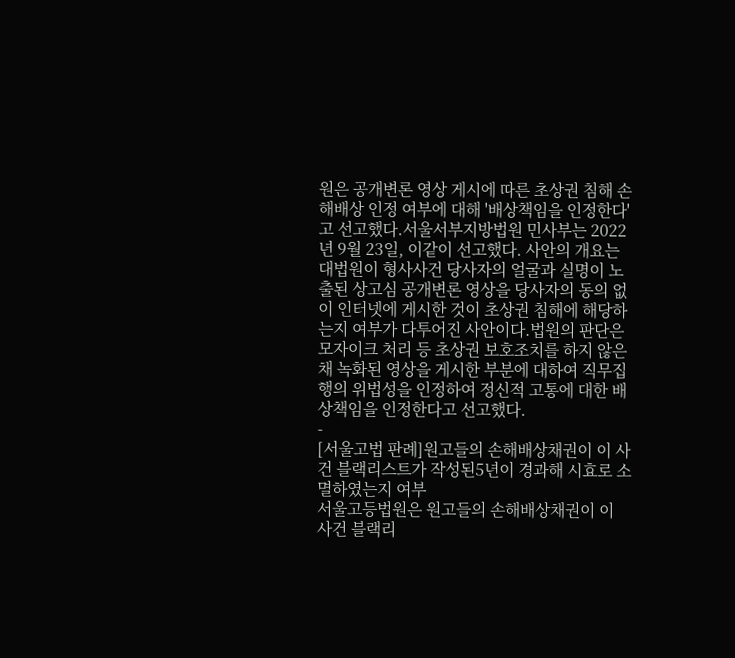원은 공개변론 영상 게시에 따른 초상권 침해 손해배상 인정 여부에 대해 '배상책임을 인정한다'고 선고했다.서울서부지방법원 민사부는 2022년 9월 23일, 이같이 선고했다. 사안의 개요는 대법원이 형사사건 당사자의 얼굴과 실명이 노출된 상고심 공개변론 영상을 당사자의 동의 없이 인터넷에 게시한 것이 초상권 침해에 해당하는지 여부가 다투어진 사안이다.법원의 판단은 모자이크 처리 등 초상권 보호조치를 하지 않은 채 녹화된 영상을 게시한 부분에 대하여 직무집행의 위법성을 인정하여 정신적 고통에 대한 배상책임을 인정한다고 선고했다.
-
[서울고법 판례]원고들의 손해배상채권이 이 사건 블랙리스트가 작성된5년이 경과해 시효로 소멸하였는지 여부
서울고등법원은 원고들의 손해배상채권이 이 사건 블랙리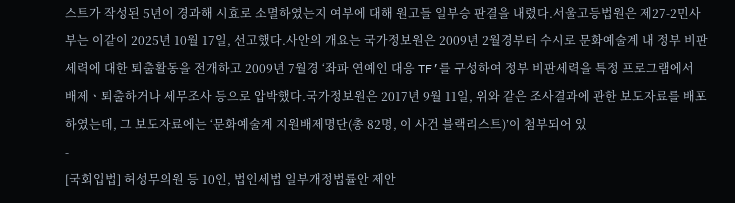스트가 작성된 5년이 경과해 시효로 소멸하였는지 여부에 대해 원고들 일부승 판결을 내렸다.서울고등법원은 제27-2민사부는 이같이 2025년 10월 17일, 선고했다.사안의 개요는 국가정보원은 2009년 2월경부터 수시로 문화예술계 내 정부 비판세력에 대한 퇴출활동을 전개하고 2009년 7월경 ‘좌파 연예인 대응 TF’를 구성하여 정부 비판세력을 특정 프로그램에서 배제ㆍ퇴출하거나 세무조사 등으로 압박했다.국가정보원은 2017년 9월 11일, 위와 같은 조사결과에 관한 보도자료를 배포하였는데, 그 보도자료에는 ‘문화예술계 지원배제명단(총 82명, 이 사건 블랙리스트)’이 첨부되어 있
-
[국회입법] 허성무의원 등 10인, 법인세법 일부개정법률안 제안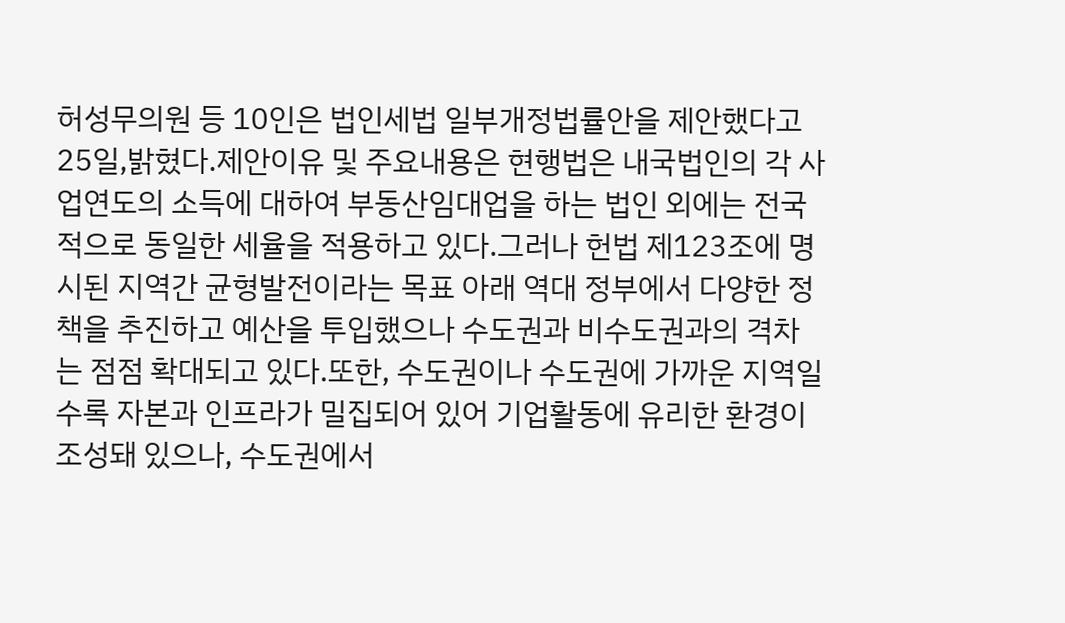허성무의원 등 10인은 법인세법 일부개정법률안을 제안했다고 25일,밝혔다.제안이유 및 주요내용은 현행법은 내국법인의 각 사업연도의 소득에 대하여 부동산임대업을 하는 법인 외에는 전국적으로 동일한 세율을 적용하고 있다.그러나 헌법 제123조에 명시된 지역간 균형발전이라는 목표 아래 역대 정부에서 다양한 정책을 추진하고 예산을 투입했으나 수도권과 비수도권과의 격차는 점점 확대되고 있다.또한, 수도권이나 수도권에 가까운 지역일수록 자본과 인프라가 밀집되어 있어 기업활동에 유리한 환경이 조성돼 있으나, 수도권에서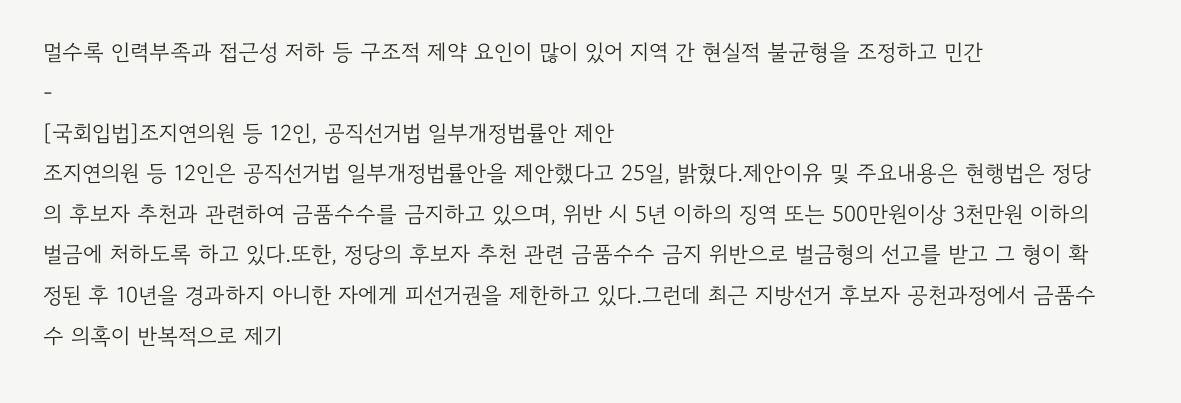멀수록 인력부족과 접근성 저하 등 구조적 제약 요인이 많이 있어 지역 간 현실적 불균형을 조정하고 민간
-
[국회입법]조지연의원 등 12인, 공직선거법 일부개정법률안 제안
조지연의원 등 12인은 공직선거법 일부개정법률안을 제안했다고 25일, 밝혔다.제안이유 및 주요내용은 현행법은 정당의 후보자 추천과 관련하여 금품수수를 금지하고 있으며, 위반 시 5년 이하의 징역 또는 500만원이상 3천만원 이하의 벌금에 처하도록 하고 있다.또한, 정당의 후보자 추천 관련 금품수수 금지 위반으로 벌금형의 선고를 받고 그 형이 확정된 후 10년을 경과하지 아니한 자에게 피선거권을 제한하고 있다.그런데 최근 지방선거 후보자 공천과정에서 금품수수 의혹이 반복적으로 제기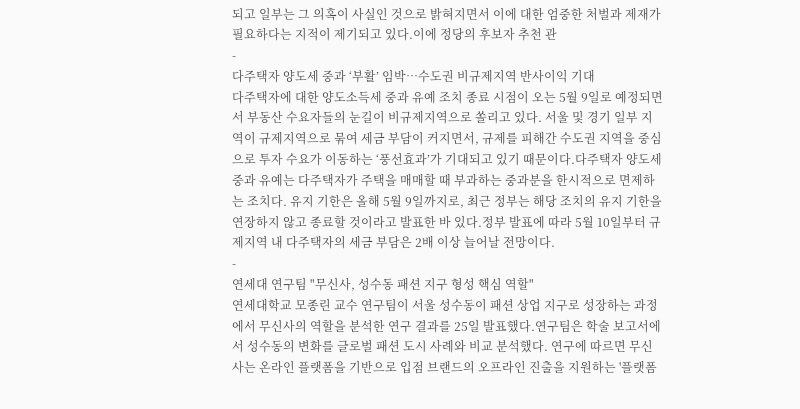되고 일부는 그 의혹이 사실인 것으로 밝혀지면서 이에 대한 엄중한 처벌과 제재가 필요하다는 지적이 제기되고 있다.이에 정당의 후보자 추천 관
-
다주택자 양도세 중과 ‘부활’ 임박…수도권 비규제지역 반사이익 기대
다주택자에 대한 양도소득세 중과 유예 조치 종료 시점이 오는 5월 9일로 예정되면서 부동산 수요자들의 눈길이 비규제지역으로 쏠리고 있다. 서울 및 경기 일부 지역이 규제지역으로 묶여 세금 부담이 커지면서, 규제를 피해간 수도권 지역을 중심으로 투자 수요가 이동하는 ‘풍선효과’가 기대되고 있기 때문이다.다주택자 양도세 중과 유예는 다주택자가 주택을 매매할 때 부과하는 중과분을 한시적으로 면제하는 조치다. 유지 기한은 올해 5월 9일까지로, 최근 정부는 해당 조치의 유지 기한을 연장하지 않고 종료할 것이라고 발표한 바 있다.정부 발표에 따라 5월 10일부터 규제지역 내 다주택자의 세금 부담은 2배 이상 늘어날 전망이다.
-
연세대 연구팀 "무신사, 성수동 패션 지구 형성 핵심 역할"
연세대학교 모종린 교수 연구팀이 서울 성수동이 패션 상업 지구로 성장하는 과정에서 무신사의 역할을 분석한 연구 결과를 25일 발표했다.연구팀은 학술 보고서에서 성수동의 변화를 글로벌 패션 도시 사례와 비교 분석했다. 연구에 따르면 무신사는 온라인 플랫폼을 기반으로 입점 브랜드의 오프라인 진출을 지원하는 '플랫폼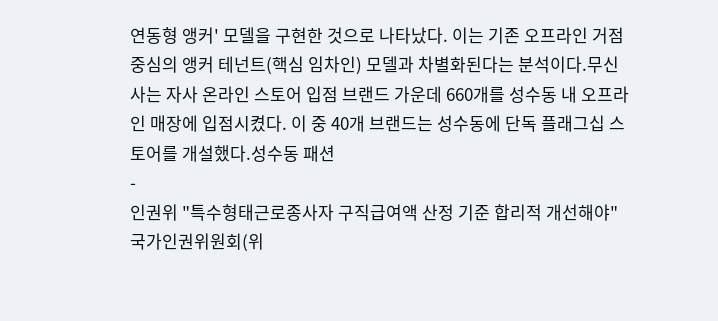연동형 앵커' 모델을 구현한 것으로 나타났다. 이는 기존 오프라인 거점 중심의 앵커 테넌트(핵심 임차인) 모델과 차별화된다는 분석이다.무신사는 자사 온라인 스토어 입점 브랜드 가운데 660개를 성수동 내 오프라인 매장에 입점시켰다. 이 중 40개 브랜드는 성수동에 단독 플래그십 스토어를 개설했다.성수동 패션
-
인권위 "특수형태근로종사자 구직급여액 산정 기준 합리적 개선해야"
국가인권위원회(위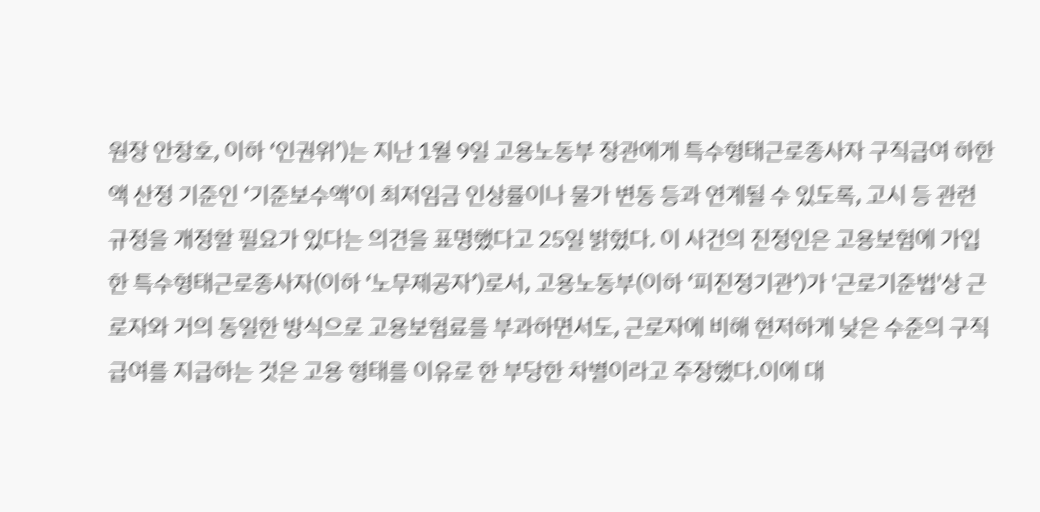원장 안창호, 이하 ‘인권위’)는 지난 1월 9일 고용노동부 장관에게 특수형태근로종사자 구직급여 하한액 산정 기준인 ‘기준보수액’이 최저임금 인상률이나 물가 변동 등과 연계될 수 있도록, 고시 등 관련 규정을 개정할 필요가 있다는 의견을 표명했다고 25일 밝혔다. 이 사건의 진정인은 고용보험에 가입한 특수형태근로종사자(이하 ‘노무제공자’)로서, 고용노동부(이하 ‘피진정기관’)가 '근로기준법'상 근로자와 거의 동일한 방식으로 고용보험료를 부과하면서도, 근로자에 비해 현저하게 낮은 수준의 구직급여를 지급하는 것은 고용 형태를 이유로 한 부당한 차별이라고 주장했다.이에 대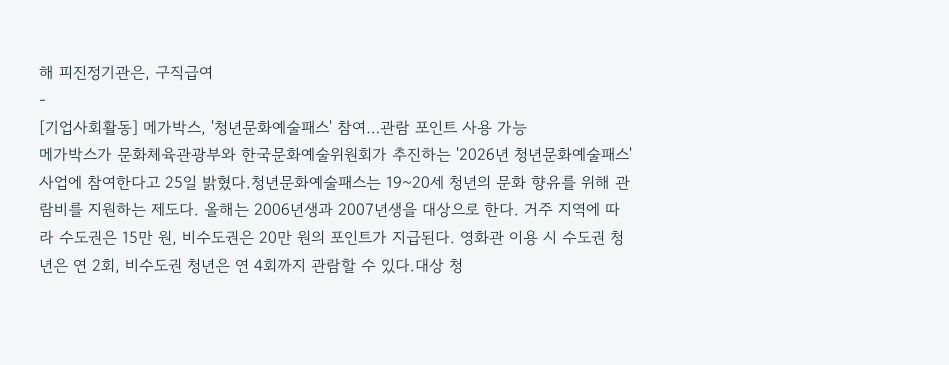해 피진정기관은, 구직급여
-
[기업사회활동] 메가박스, '청년문화예술패스' 참여…관람 포인트 사용 가능
메가박스가 문화체육관광부와 한국문화예술위원회가 추진하는 '2026년 청년문화예술패스' 사업에 참여한다고 25일 밝혔다.청년문화예술패스는 19~20세 청년의 문화 향유를 위해 관람비를 지원하는 제도다. 올해는 2006년생과 2007년생을 대상으로 한다. 거주 지역에 따라 수도권은 15만 원, 비수도권은 20만 원의 포인트가 지급된다. 영화관 이용 시 수도권 청년은 연 2회, 비수도권 청년은 연 4회까지 관람할 수 있다.대상 청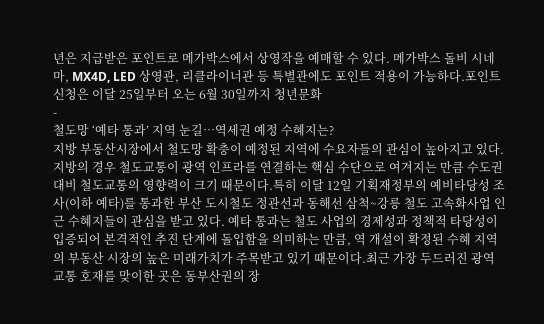년은 지급받은 포인트로 메가박스에서 상영작을 예매할 수 있다. 메가박스 돌비 시네마, MX4D, LED 상영관, 리클라이너관 등 특별관에도 포인트 적용이 가능하다.포인트 신청은 이달 25일부터 오는 6월 30일까지 청년문화
-
철도망 ‘예타 통과’ 지역 눈길…역세권 예정 수혜지는?
지방 부동산시장에서 철도망 확충이 예정된 지역에 수요자들의 관심이 높아지고 있다. 지방의 경우 철도교통이 광역 인프라를 연결하는 핵심 수단으로 여겨지는 만큼 수도권 대비 철도교통의 영향력이 크기 때문이다.특히 이달 12일 기획재정부의 예비타당성 조사(이하 예타)를 통과한 부산 도시철도 정관선과 동해선 삼척~강릉 철도 고속화사업 인근 수혜지들이 관심을 받고 있다. 예타 통과는 철도 사업의 경제성과 정책적 타당성이 입증되어 본격적인 추진 단계에 돌입함을 의미하는 만큼, 역 개설이 확정된 수혜 지역의 부동산 시장의 높은 미래가치가 주목받고 있기 때문이다.최근 가장 두드러진 광역 교통 호재를 맞이한 곳은 동부산권의 장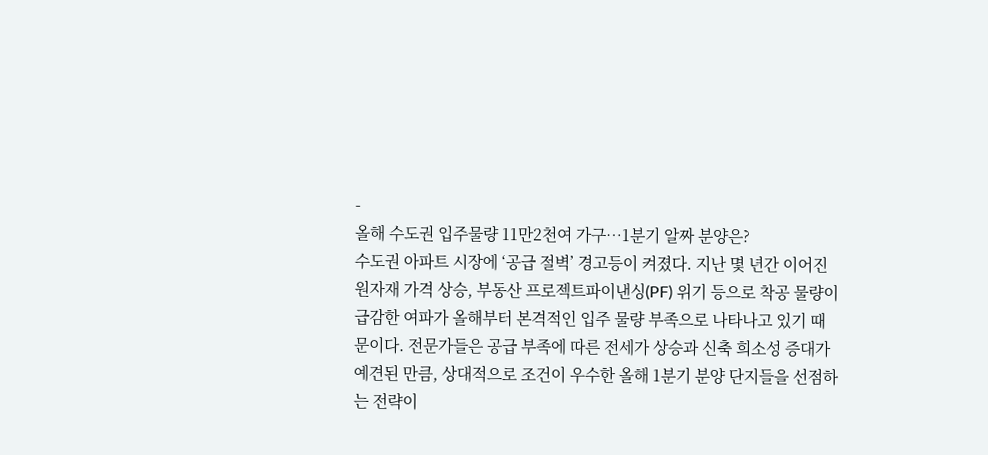-
올해 수도권 입주물량 11만2천여 가구…1분기 알짜 분양은?
수도권 아파트 시장에 ‘공급 절벽’ 경고등이 켜졌다. 지난 몇 년간 이어진 원자재 가격 상승, 부동산 프로젝트파이낸싱(PF) 위기 등으로 착공 물량이 급감한 여파가 올해부터 본격적인 입주 물량 부족으로 나타나고 있기 때문이다. 전문가들은 공급 부족에 따른 전세가 상승과 신축 희소성 증대가 예견된 만큼, 상대적으로 조건이 우수한 올해 1분기 분양 단지들을 선점하는 전략이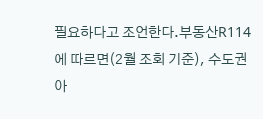필요하다고 조언한다.부동산R114에 따르면(2월 조회 기준), 수도권 아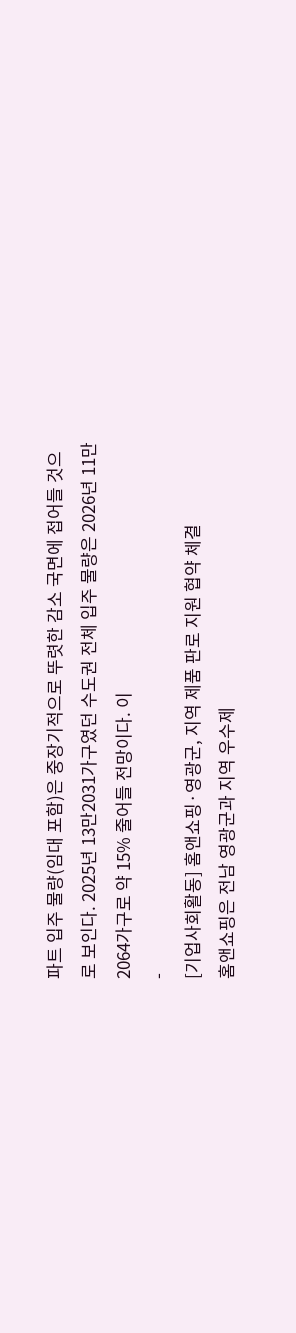파트 입주 물량(임대 포함)은 중장기적으로 뚜렷한 감소 국면에 접어들 것으로 보인다. 2025년 13만2031가구였던 수도권 전체 입주 물량은 2026년 11만2064가구로 약 15% 줄어들 전망이다. 이
-
[기업사회활동] 홈앤쇼핑·영광군, 지역 제품 판로 지원 협약 체결
홈앤쇼핑은 전남 영광군과 지역 우수제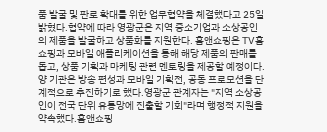품 발굴 및 판로 확대를 위한 업무협약을 체결했다고 25일 밝혔다.협약에 따라 영광군은 지역 중소기업과 소상공인의 제품을 발굴하고 상품화를 지원한다. 홈앤쇼핑은 TV홈쇼핑과 모바일 애플리케이션을 통해 해당 제품의 판매를 돕고, 상품 기획과 마케팅 관련 멘토링을 제공할 예정이다. 양 기관은 방송 편성과 모바일 기획전, 공동 프로모션을 단계적으로 추진하기로 했다.영광군 관계자는 "지역 소상공인이 전국 단위 유통망에 진출할 기회"라며 행정적 지원을 약속했다.홈앤쇼핑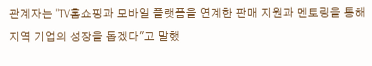관계자는 "TV홈쇼핑과 모바일 플랫폼을 연계한 판매 지원과 멘토링을 통해 지역 기업의 성장을 돕겠다"고 말했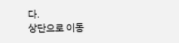다.
상단으로 이동